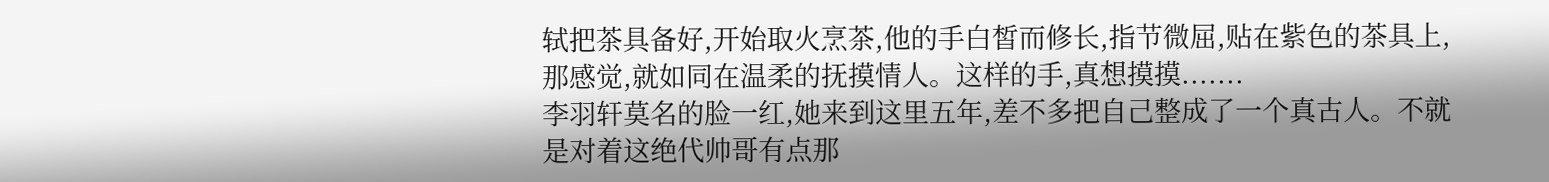轼把茶具备好,开始取火烹茶,他的手白皙而修长,指节微屈,贴在紫色的茶具上,那感觉,就如同在温柔的抚摸情人。这样的手,真想摸摸.......
李羽轩莫名的脸一红,她来到这里五年,差不多把自己整成了一个真古人。不就是对着这绝代帅哥有点那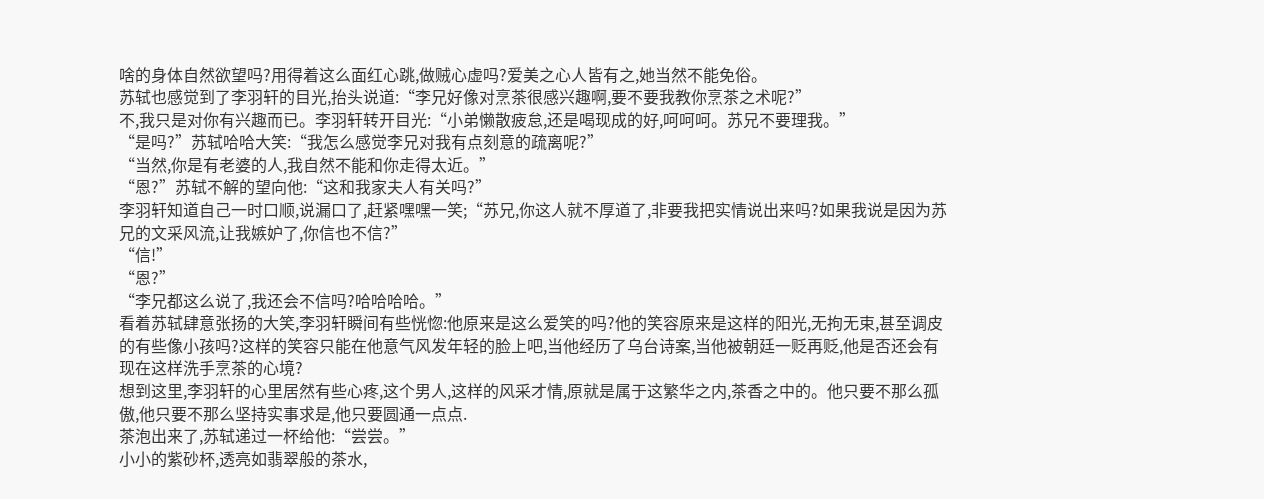啥的身体自然欲望吗?用得着这么面红心跳,做贼心虚吗?爱美之心人皆有之,她当然不能免俗。
苏轼也感觉到了李羽轩的目光,抬头说道:“李兄好像对烹茶很感兴趣啊,要不要我教你烹茶之术呢?”
不,我只是对你有兴趣而已。李羽轩转开目光:“小弟懒散疲怠,还是喝现成的好,呵呵呵。苏兄不要理我。”
“是吗?”苏轼哈哈大笑:“我怎么感觉李兄对我有点刻意的疏离呢?”
“当然,你是有老婆的人,我自然不能和你走得太近。”
“恩?”苏轼不解的望向他:“这和我家夫人有关吗?”
李羽轩知道自己一时口顺,说漏口了,赶紧嘿嘿一笑;“苏兄,你这人就不厚道了,非要我把实情说出来吗?如果我说是因为苏兄的文采风流,让我嫉妒了,你信也不信?”
“信!”
“恩?”
“李兄都这么说了,我还会不信吗?哈哈哈哈。”
看着苏轼肆意张扬的大笑,李羽轩瞬间有些恍惚:他原来是这么爱笑的吗?他的笑容原来是这样的阳光,无拘无束,甚至调皮的有些像小孩吗?这样的笑容只能在他意气风发年轻的脸上吧,当他经历了乌台诗案,当他被朝廷一贬再贬,他是否还会有现在这样洗手烹茶的心境?
想到这里,李羽轩的心里居然有些心疼,这个男人,这样的风采才情,原就是属于这繁华之内,茶香之中的。他只要不那么孤傲,他只要不那么坚持实事求是,他只要圆通一点点.
茶泡出来了,苏轼递过一杯给他:“尝尝。”
小小的紫砂杯,透亮如翡翠般的茶水,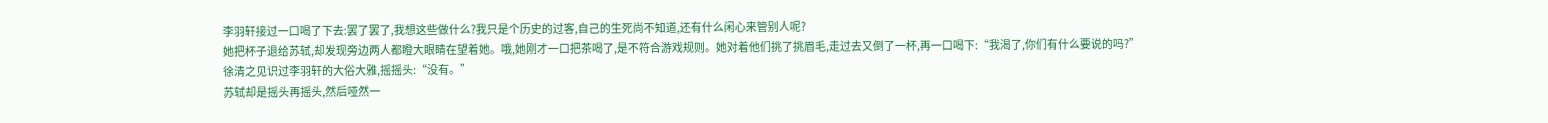李羽轩接过一口喝了下去:罢了罢了,我想这些做什么?我只是个历史的过客,自己的生死尚不知道,还有什么闲心来管别人呢?
她把杯子退给苏轼,却发现旁边两人都瞪大眼睛在望着她。哦,她刚才一口把茶喝了,是不符合游戏规则。她对着他们挑了挑眉毛,走过去又倒了一杯,再一口喝下:“我渴了,你们有什么要说的吗?”
徐清之见识过李羽轩的大俗大雅,摇摇头:“没有。”
苏轼却是摇头再摇头,然后哑然一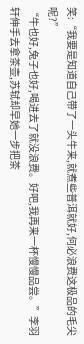笑:“我要是知道自己带了一头牛来,就煮些普洱就好,何必浪费这极品的毛尖呢?”
“牛也好,兔子也好,喝进去了就没浪费。好吧,我再来一杯慢慢品尝。”李羽轩伸手去拿茶壶,苏轼却早她一步把茶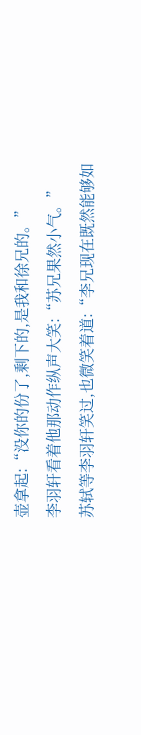壶拿起:“没你的份了,剩下的,是我和徐兄的。”
李羽轩看着他那动作纵声大笑:“苏兄果然小气。”
苏轼等李羽轩笑过,也微笑着道:“李兄现在既然能够如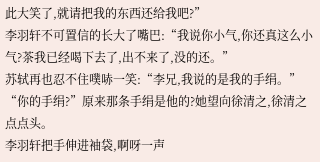此大笑了,就请把我的东西还给我吧?”
李羽轩不可置信的长大了嘴巴:“我说你小气,你还真这么小气?茶我已经喝下去了,出不来了,没的还。”
苏轼再也忍不住噗哧一笑:“李兄,我说的是我的手绢。”
“你的手绢?”原来那条手绢是他的?她望向徐清之,徐清之点点头。
李羽轩把手伸进袖袋,啊呀一声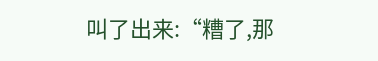叫了出来:“糟了,那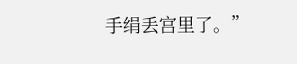手绢丢宫里了。”